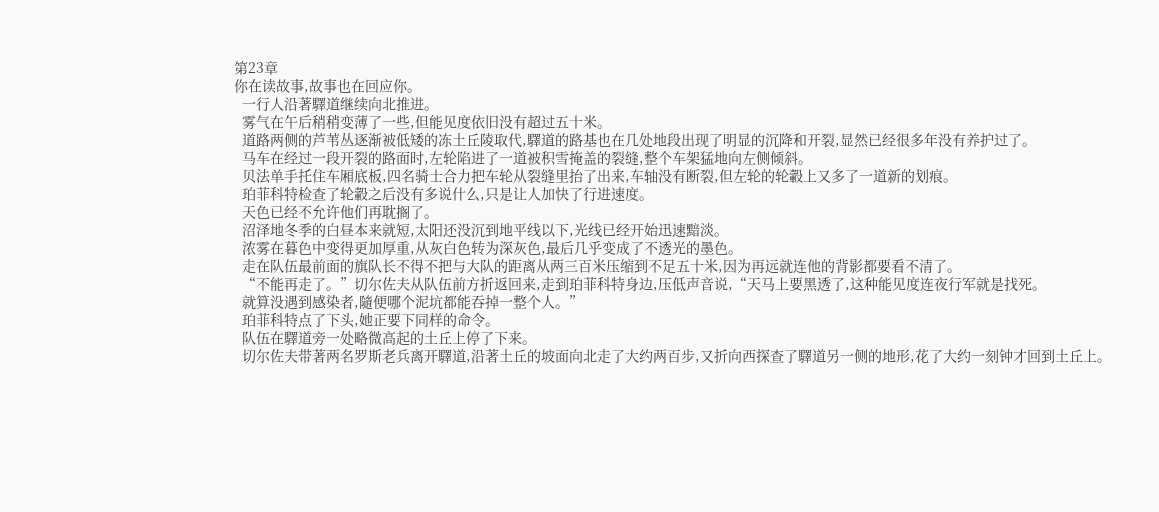第23章
你在读故事,故事也在回应你。
  一行人沿著驛道继续向北推进。
  雾气在午后稍稍变薄了一些,但能见度依旧没有超过五十米。
  道路两侧的芦苇丛逐渐被低矮的冻土丘陵取代,驛道的路基也在几处地段出现了明显的沉降和开裂,显然已经很多年没有养护过了。
  马车在经过一段开裂的路面时,左轮陷进了一道被积雪掩盖的裂缝,整个车架猛地向左侧倾斜。
  贝法单手托住车厢底板,四名骑士合力把车轮从裂缝里抬了出来,车轴没有断裂,但左轮的轮轂上又多了一道新的划痕。
  珀菲科特检查了轮轂之后没有多说什么,只是让人加快了行进速度。
  天色已经不允许他们再耽搁了。
  沼泽地冬季的白昼本来就短,太阳还没沉到地平线以下,光线已经开始迅速黯淡。
  浓雾在暮色中变得更加厚重,从灰白色转为深灰色,最后几乎变成了不透光的墨色。
  走在队伍最前面的旗队长不得不把与大队的距离从两三百米压缩到不足五十米,因为再远就连他的背影都要看不清了。
  “不能再走了。”切尔佐夫从队伍前方折返回来,走到珀菲科特身边,压低声音说,“天马上要黑透了,这种能见度连夜行军就是找死。
  就算没遇到感染者,隨便哪个泥坑都能吞掉一整个人。”
  珀菲科特点了下头,她正要下同样的命令。
  队伍在驛道旁一处略微高起的土丘上停了下来。
  切尔佐夫带著两名罗斯老兵离开驛道,沿著土丘的坡面向北走了大约两百步,又折向西探查了驛道另一侧的地形,花了大约一刻钟才回到土丘上。